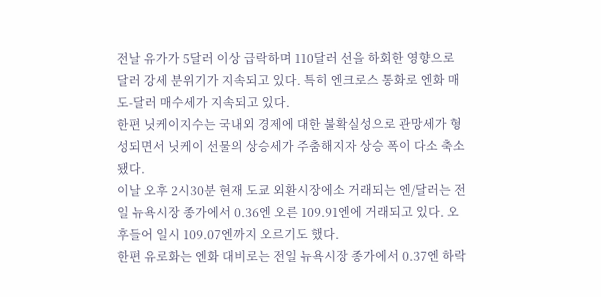전날 유가가 5달러 이상 급락하며 110달러 선을 하회한 영향으로 달러 강세 분위기가 지속되고 있다. 특히 엔크로스 통화로 엔화 매도-달러 매수세가 지속되고 있다.
한편 닛케이지수는 국내외 경제에 대한 불확실성으로 관망세가 형성되면서 닛케이 선물의 상승세가 주춤해지자 상승 폭이 다소 축소됐다.
이날 오후 2시30분 현재 도쿄 외환시장에소 거래되는 엔/달러는 전일 뉴욕시장 종가에서 0.36엔 오른 109.91엔에 거래되고 있다. 오후들어 일시 109.07엔까지 오르기도 했다.
한편 유로화는 엔화 대비로는 전일 뉴욕시장 종가에서 0.37엔 하락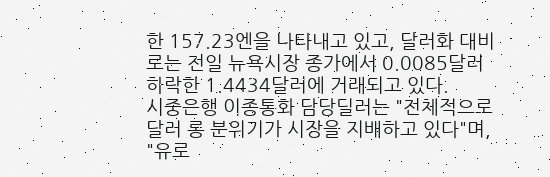한 157.23엔을 나타내고 있고, 달러화 대비로는 전일 뉴욕시장 종가에서 0.0085달러 하락한 1.4434달러에 거래되고 있다.
시중은행 이종통화 담당딜러는 "전체적으로 달러 롱 분위기가 시장을 지배하고 있다"며, "유로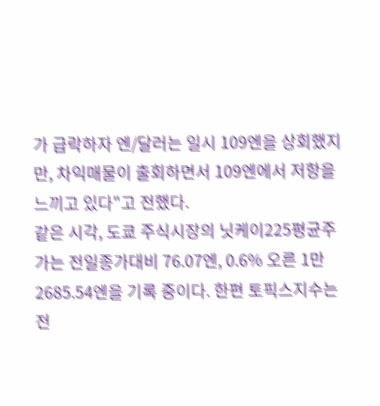가 급락하자 엔/달러는 일시 109엔을 상회했지만, 차익매물이 출회하면서 109엔에서 저항을 느끼고 있다"고 전했다.
같은 시각, 도쿄 주식시장의 닛케이225평균주가는 전일종가대비 76.07엔, 0.6% 오른 1만 2685.54엔을 기록 중이다. 한편 토픽스지수는 전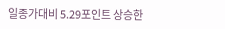일종가대비 5.29포인트 상승한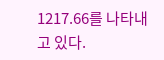1217.66를 나타내고 있다.